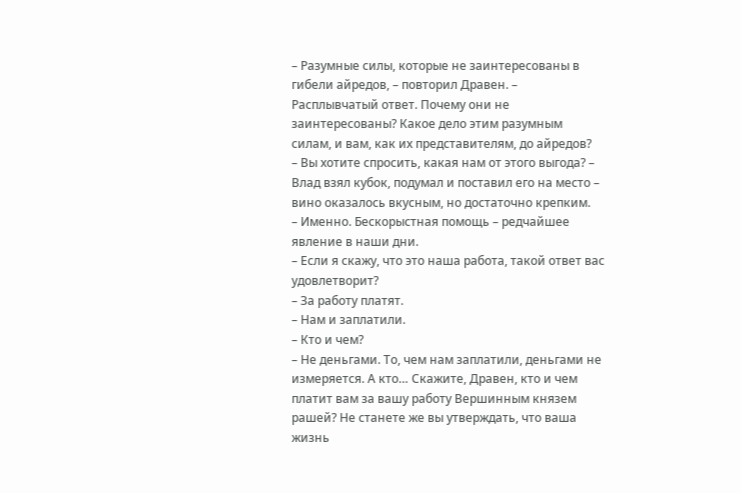– Разумные силы, которые не заинтересованы в гибели айредов, – повторил Дравен. – Расплывчатый ответ. Почему они не заинтересованы? Какое дело этим разумным силам, и вам, как их представителям, до айредов?
– Вы хотите спросить, какая нам от этого выгода? – Влад взял кубок, подумал и поставил его на место – вино оказалось вкусным, но достаточно крепким.
– Именно. Бескорыстная помощь – редчайшее явление в наши дни.
– Если я скажу, что это наша работа, такой ответ вас удовлетворит?
– За работу платят.
– Нам и заплатили.
– Кто и чем?
– Не деньгами. То, чем нам заплатили, деньгами не измеряется. А кто… Скажите, Дравен, кто и чем платит вам за вашу работу Вершинным князем рашей? Не станете же вы утверждать, что ваша жизнь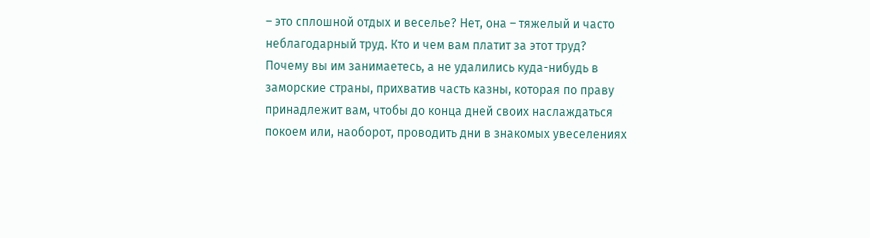– это сплошной отдых и веселье? Нет, она – тяжелый и часто неблагодарный труд. Кто и чем вам платит за этот труд? Почему вы им занимаетесь, а не удалились куда-нибудь в заморские страны, прихватив часть казны, которая по праву принадлежит вам, чтобы до конца дней своих наслаждаться покоем или, наоборот, проводить дни в знакомых увеселениях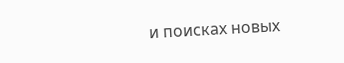и поисках новых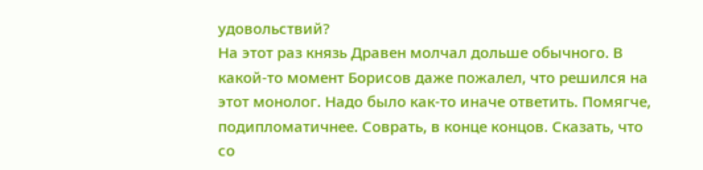удовольствий?
На этот раз князь Дравен молчал дольше обычного. В какой-то момент Борисов даже пожалел, что решился на этот монолог. Надо было как-то иначе ответить. Помягче, подипломатичнее. Соврать, в конце концов. Сказать, что со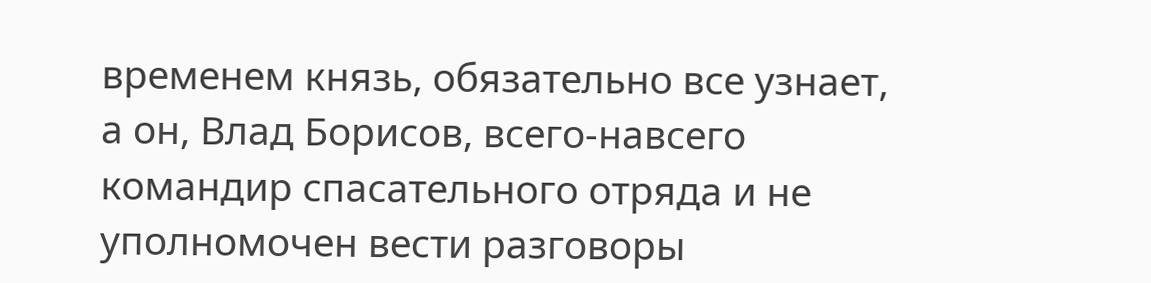временем князь, обязательно все узнает, а он, Влад Борисов, всего-навсего командир спасательного отряда и не уполномочен вести разговоры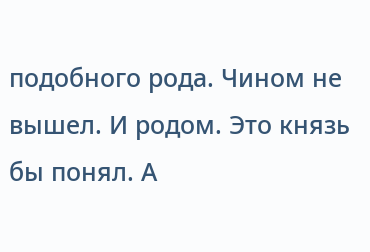подобного рода. Чином не вышел. И родом. Это князь бы понял. А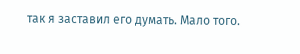так я заставил его думать. Мало того.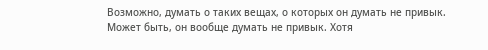Возможно, думать о таких вещах, о которых он думать не привык. Может быть, он вообще думать не привык. Хотя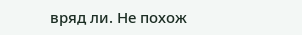вряд ли. Не похож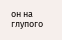он на глупого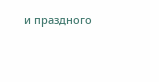и праздного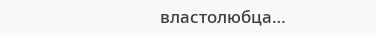властолюбца…